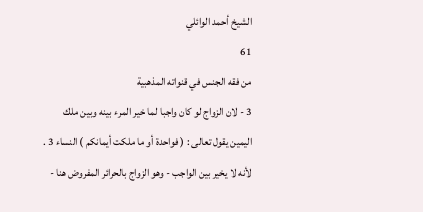الشيخ أحمد الوائلي
61
من فقه الجنس في قنواته المذهبية
3 - لان الزواج لو كان واجبا لما خير المرء بينه وبين ملك اليمين يقول تعالى : ( فواحدة أو ما ملكت أيمانكم ) النساء 3 . لأنه لا يخير بين الواجب - وهو الزواج بالحرائر المفروض هنا -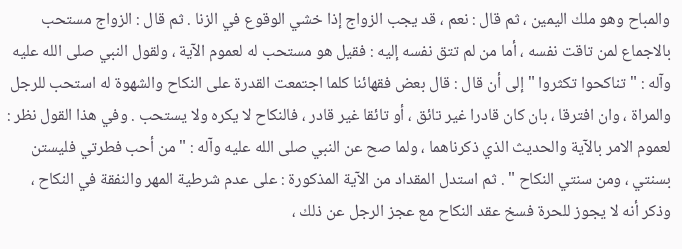والمباح وهو ملك اليمين ، ثم قال : نعم ، قد يجب الزواج إذا خشي الوقوع في الزنا . ثم قال : الزواج مستحب بالاجماع لمن تاقت نفسه ، أما من لم تتق نفسه إليه : فقيل هو مستحب له لعموم الآية ، ولقول النبي صلى الله عليه وآله : " تناكحوا تكثروا " إلى أن قال : قال بعض فقهائنا كلما اجتمعت القدرة على النكاح والشهوة له استحب للرجل والمراة ، وان افترقا ، بان كان قادرا غير تائق ، أو تائقا غير قادر ، فالنكاح لا يكره ولا يستحب . وفي هذا القول نظر : لعموم الامر بالآية والحديث الذي ذكرناهما ، ولما صح عن النبي صلى الله عليه وآله : " من أحب فطرتي فليستن بسنتي ، ومن سنتي النكاح " . ثم استدل المقداد من الآية المذكورة : على عدم شرطية المهر والنفقة في النكاح ، وذكر أنه لا يجوز للحرة فسخ عقد النكاح مع عجز الرجل عن ذلك ،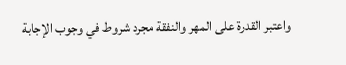واعتبر القدرة على المهر والنفقة مجرد شروط في وجوب الإجابة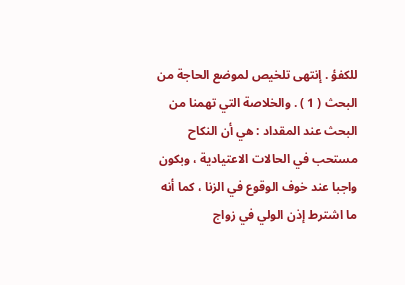للكفؤ . إنتهى تلخيص لموضع الحاجة من البحث ( 1 ) . والخلاصة التي تهمنا من البحث عند المقداد : هي أن النكاح مستحب في الحالات الاعتيادية ، وبكون واجبا عند خوف الوقوع في الزنا ، كما أنه ما اشترط إذن الولي في زواج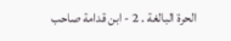الحرة البالغة . 2 - ابن قدامة صاحب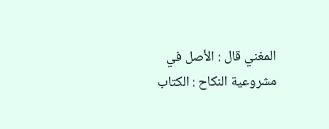المغني قال : الأصل في مشروعية النكاح : الكتاب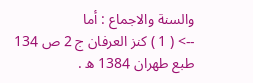والسنة والاجماع : أما
--> ( 1 ) كنز العرفان ج 2 ص 134 طبع طهران 1384 ه .